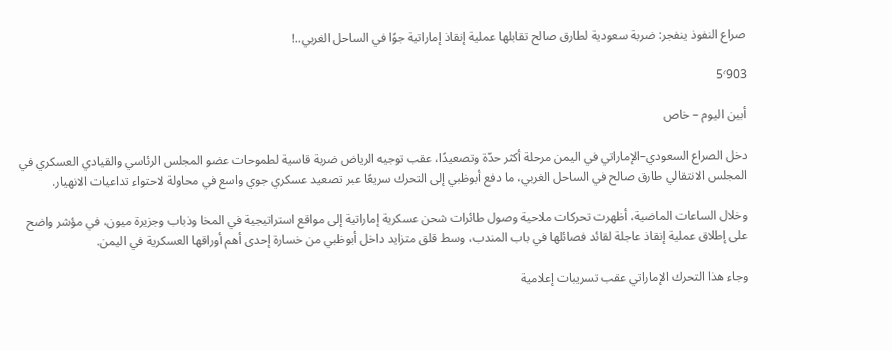صراع النفوذ ينفجر: ضربة سعودية لطارق صالح تقابلها عملية إنقاذ إماراتية جوًا في الساحل الغربي..!

5٬903

أبين اليوم – خاص

دخل الصراع السعودي–الإماراتي في اليمن مرحلة أكثر حدّة وتصعيدًا، عقب توجيه الرياض ضربة قاسية لطموحات عضو المجلس الرئاسي والقيادي العسكري في المجلس الانتقالي طارق صالح في الساحل الغربي، ما دفع أبوظبي إلى التحرك سريعًا عبر تصعيد عسكري جوي واسع في محاولة لاحتواء تداعيات الانهيار.

وخلال الساعات الماضية، أظهرت تحركات ملاحية وصول طائرات شحن عسكرية إماراتية إلى مواقع استراتيجية في المخا وذباب وجزيرة ميون، في مؤشر واضح على إطلاق عملية إنقاذ عاجلة لقائد فصائلها في باب المندب، وسط قلق متزايد داخل أبوظبي من خسارة إحدى أهم أوراقها العسكرية في اليمن.

وجاء هذا التحرك الإماراتي عقب تسريبات إعلامية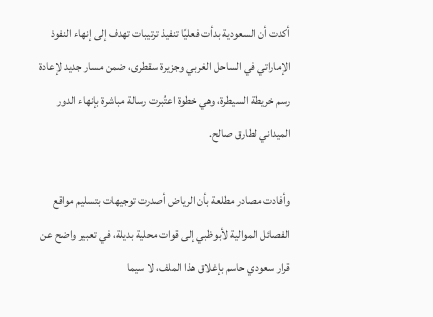أكدت أن السعودية بدأت فعليًا تنفيذ ترتيبات تهدف إلى إنهاء النفوذ الإماراتي في الساحل الغربي وجزيرة سقطرى، ضمن مسار جديد لإعادة رسم خريطة السيطرة، وهي خطوة اعتُبرت رسالة مباشرة بإنهاء الدور الميداني لطارق صالح.

وأفادت مصادر مطلعة بأن الرياض أصدرت توجيهات بتسليم مواقع الفصائل الموالية لأبوظبي إلى قوات محلية بديلة، في تعبير واضح عن قرار سعودي حاسم بإغلاق هذا الملف، لا سيما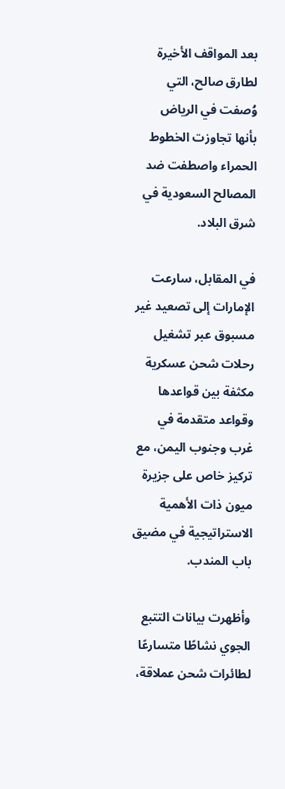بعد المواقف الأخيرة لطارق صالح، التي وُصفت في الرياض بأنها تجاوزت الخطوط الحمراء واصطفت ضد المصالح السعودية في شرق البلاد.

في المقابل، سارعت الإمارات إلى تصعيد غير مسبوق عبر تشغيل رحلات شحن عسكرية مكثفة بين قواعدها وقواعد متقدمة في غرب وجنوب اليمن، مع تركيز خاص على جزيرة ميون ذات الأهمية الاستراتيجية في مضيق باب المندب.

وأظهرت بيانات التتبع الجوي نشاطًا متسارعًا لطائرات شحن عملاقة،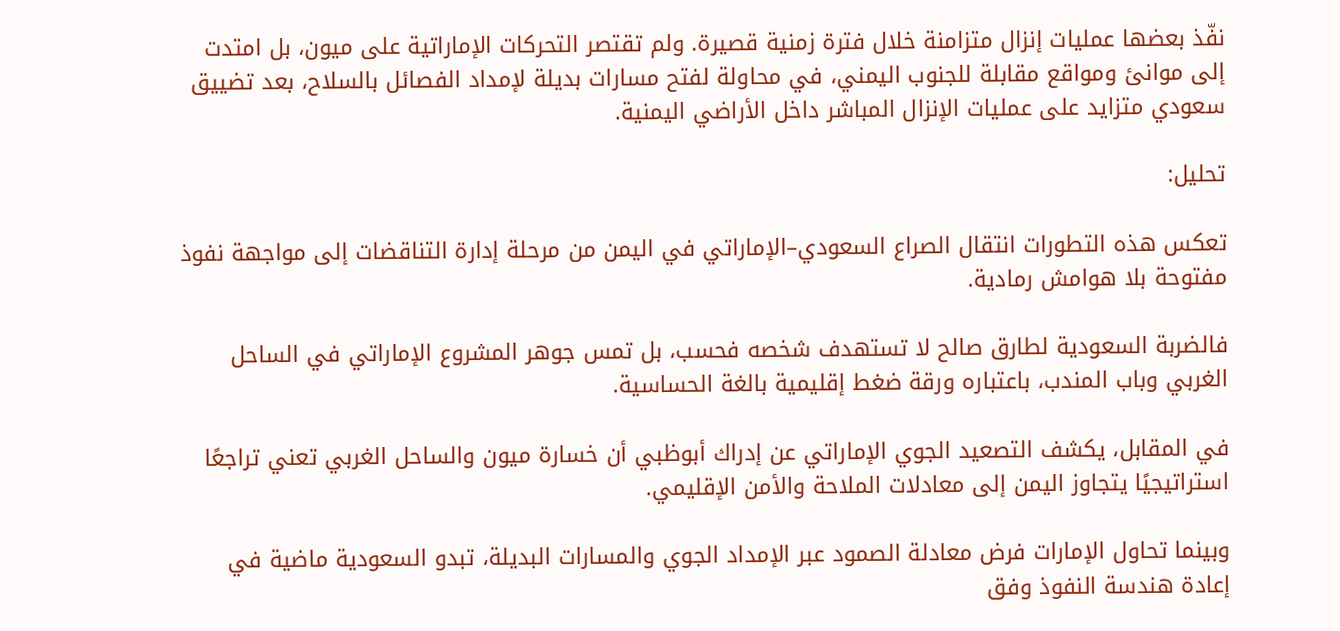نفّذ بعضها عمليات إنزال متزامنة خلال فترة زمنية قصيرة. ولم تقتصر التحركات الإماراتية على ميون، بل امتدت إلى موانئ ومواقع مقابلة للجنوب اليمني، في محاولة لفتح مسارات بديلة لإمداد الفصائل بالسلاح، بعد تضييق سعودي متزايد على عمليات الإنزال المباشر داخل الأراضي اليمنية.

تحليل:

تعكس هذه التطورات انتقال الصراع السعودي–الإماراتي في اليمن من مرحلة إدارة التناقضات إلى مواجهة نفوذ مفتوحة بلا هوامش رمادية.

فالضربة السعودية لطارق صالح لا تستهدف شخصه فحسب، بل تمس جوهر المشروع الإماراتي في الساحل الغربي وباب المندب، باعتباره ورقة ضغط إقليمية بالغة الحساسية.

في المقابل، يكشف التصعيد الجوي الإماراتي عن إدراك أبوظبي أن خسارة ميون والساحل الغربي تعني تراجعًا استراتيجيًا يتجاوز اليمن إلى معادلات الملاحة والأمن الإقليمي.

وبينما تحاول الإمارات فرض معادلة الصمود عبر الإمداد الجوي والمسارات البديلة، تبدو السعودية ماضية في إعادة هندسة النفوذ وفق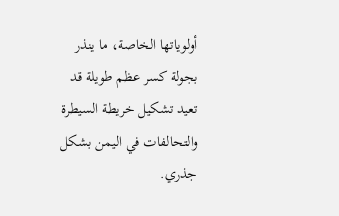أولوياتها الخاصة، ما ينذر بجولة كسر عظم طويلة قد تعيد تشكيل خريطة السيطرة والتحالفات في اليمن بشكل جذري.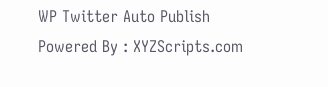WP Twitter Auto Publish Powered By : XYZScripts.com